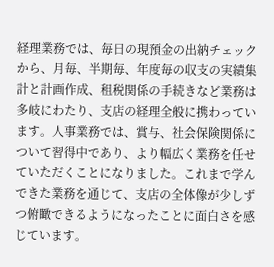経理業務では、毎日の現預金の出納チェックから、月毎、半期毎、年度毎の収支の実績集計と計画作成、租税関係の手続きなど業務は多岐にわたり、支店の経理全般に携わっています。人事業務では、賞与、社会保険関係について習得中であり、より幅広く業務を任せていただくことになりました。これまで学んできた業務を通じて、支店の全体像が少しずつ俯瞰できるようになったことに面白さを感じています。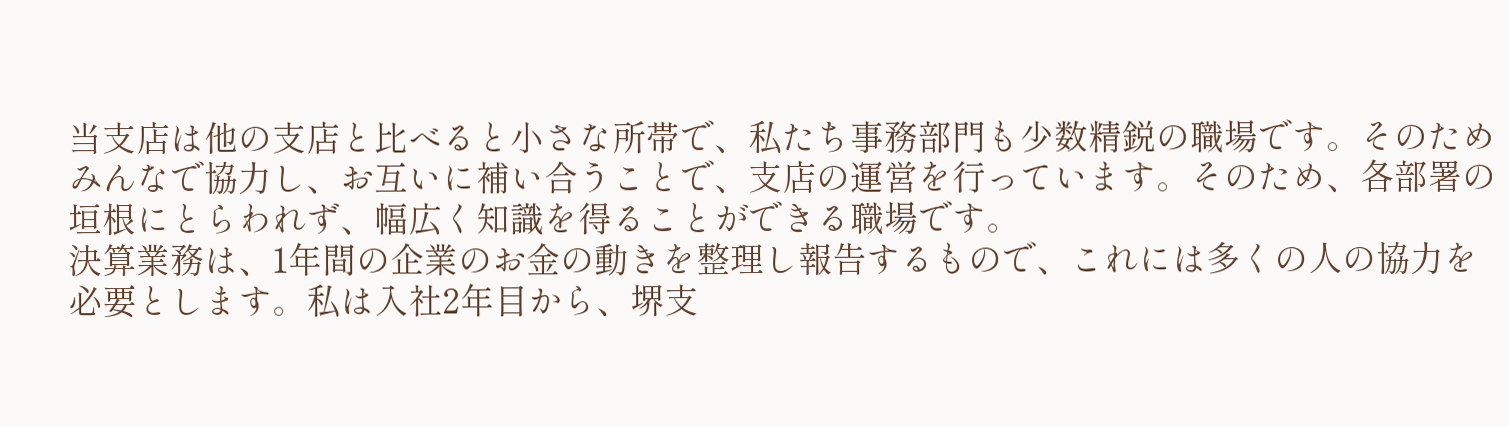当支店は他の支店と比べると小さな所帯で、私たち事務部門も少数精鋭の職場です。そのためみんなで協力し、お互いに補い合うことで、支店の運営を行っています。そのため、各部署の垣根にとらわれず、幅広く知識を得ることができる職場です。
決算業務は、1年間の企業のお金の動きを整理し報告するもので、これには多くの人の協力を必要とします。私は入社2年目から、堺支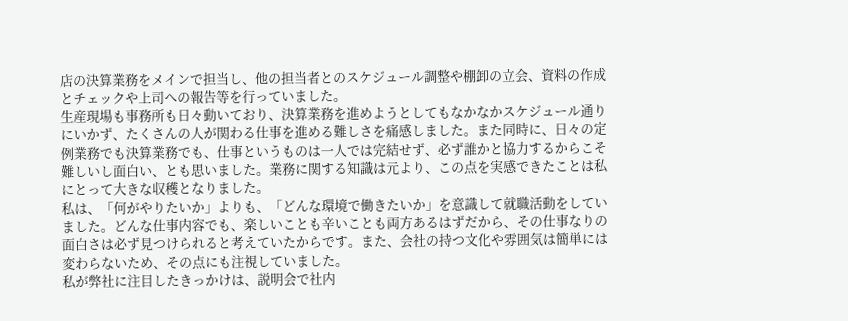店の決算業務をメインで担当し、他の担当者とのスケジュール調整や棚卸の立会、資料の作成とチェックや上司への報告等を行っていました。
生産現場も事務所も日々動いており、決算業務を進めようとしてもなかなかスケジュール通りにいかず、たくさんの人が関わる仕事を進める難しさを痛感しました。また同時に、日々の定例業務でも決算業務でも、仕事というものは一人では完結せず、必ず誰かと協力するからこそ難しいし面白い、とも思いました。業務に関する知識は元より、この点を実感できたことは私にとって大きな収穫となりました。
私は、「何がやりたいか」よりも、「どんな環境で働きたいか」を意識して就職活動をしていました。どんな仕事内容でも、楽しいことも辛いことも両方あるはずだから、その仕事なりの面白さは必ず見つけられると考えていたからです。また、会社の持つ文化や雰囲気は簡単には変わらないため、その点にも注視していました。
私が弊社に注目したきっかけは、説明会で社内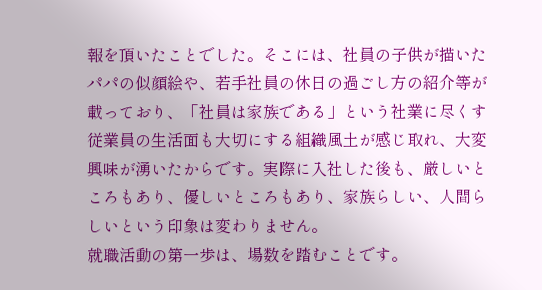報を頂いたことでした。そこには、社員の子供が描いたパパの似顔絵や、若手社員の休日の過ごし方の紹介等が載っており、「社員は家族である」という社業に尽くす従業員の生活面も大切にする組織風土が感じ取れ、大変興味が湧いたからです。実際に入社した後も、厳しいところもあり、優しいところもあり、家族らしい、人間らしいという印象は変わりません。
就職活動の第一歩は、場数を踏むことです。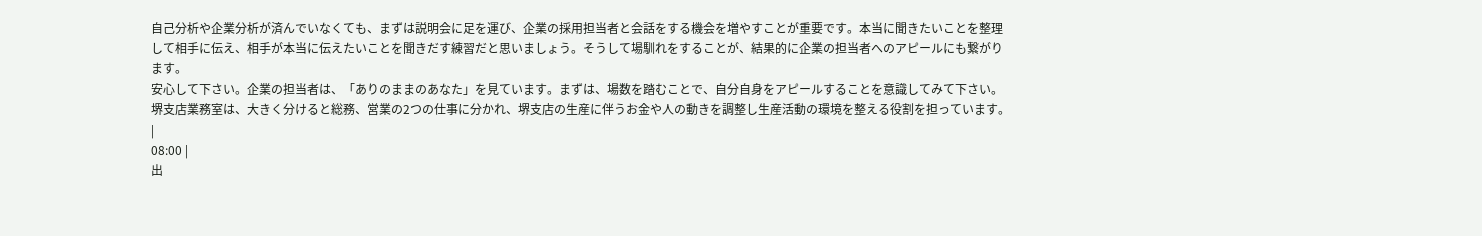自己分析や企業分析が済んでいなくても、まずは説明会に足を運び、企業の採用担当者と会話をする機会を増やすことが重要です。本当に聞きたいことを整理して相手に伝え、相手が本当に伝えたいことを聞きだす練習だと思いましょう。そうして場馴れをすることが、結果的に企業の担当者へのアピールにも繋がります。
安心して下さい。企業の担当者は、「ありのままのあなた」を見ています。まずは、場数を踏むことで、自分自身をアピールすることを意識してみて下さい。
堺支店業務室は、大きく分けると総務、営業の2つの仕事に分かれ、堺支店の生産に伴うお金や人の動きを調整し生産活動の環境を整える役割を担っています。
|
08:00 |
出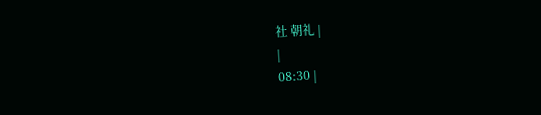社 朝礼 |
|
08:30 |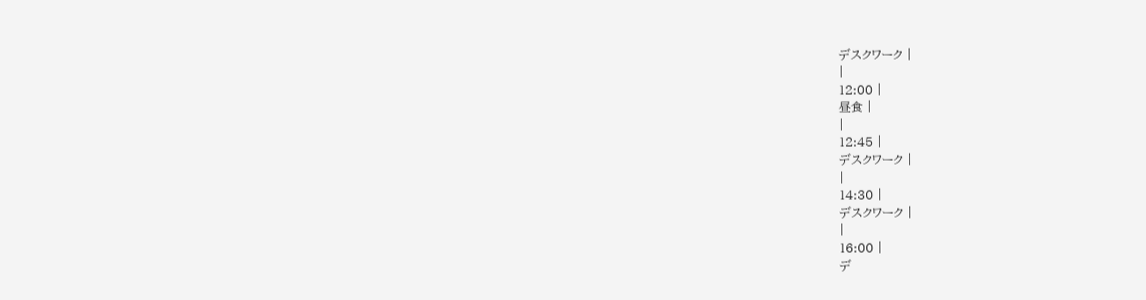デスクワーク |
|
12:00 |
昼食 |
|
12:45 |
デスクワーク |
|
14:30 |
デスクワーク |
|
16:00 |
デ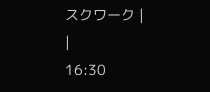スクワーク |
|
16:30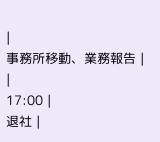|
事務所移動、業務報告 |
|
17:00 |
退社 |